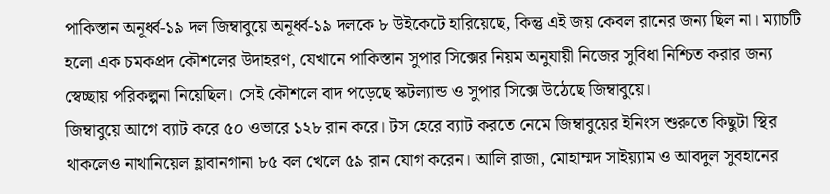পাকিস্তান অনূর্ধ্ব-১৯ দল জিম্বাবুয়ে অনূর্ধ্ব-১৯ দলকে ৮ উইকেটে হারিয়েছে, কিন্তু এই জয় কেবল রানের জন্য ছিল না। ম্যাচটি হলো এক চমকপ্রদ কৌশলের উদাহরণ, যেখানে পাকিস্তান সুপার সিক্সের নিয়ম অনুযায়ী নিজের সুবিধা নিশ্চিত করার জন্য স্বেচ্ছায় পরিকল্পনা নিয়েছিল। সেই কৌশলে বাদ পড়েছে স্কটল্যান্ড ও সুপার সিক্সে উঠেছে জিম্বাবুয়ে।
জিম্বাবুয়ে আগে ব্যাট করে ৫০ ওভারে ১২৮ রান করে। টস হেরে ব্যাট করতে নেমে জিম্বাবুয়ের ইনিংস শুরুতে কিছুটা স্থির থাকলেও নাথানিয়েল হ্লাবানগানা ৮৫ বল খেলে ৫৯ রান যোগ করেন। আলি রাজা, মোহাম্মদ সাইয়্যাম ও আবদুল সুবহানের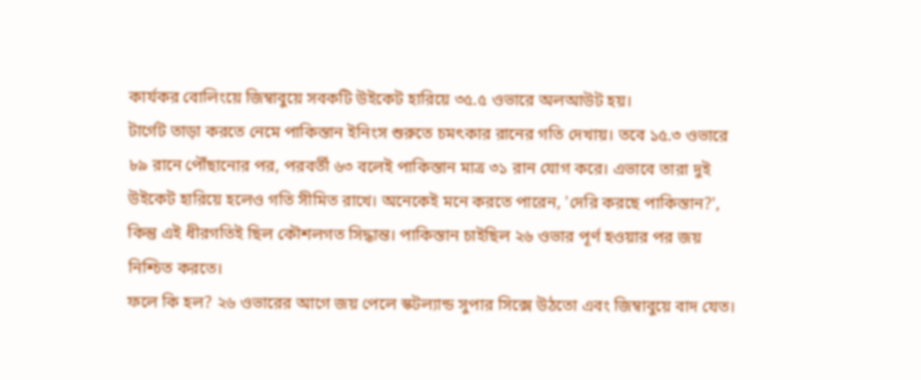কার্যকর বোলিংয়ে জিম্বাবুয়ে সবকটি উইকেট হারিয়ে ৩৫.৫ ওভারে অলআউট হয়।
টার্গেট তাড়া করতে নেমে পাকিস্তান ইনিংস শুরুতে চমৎকার রানের গতি দেখায়। তবে ১৫.৩ ওভারে ৮৯ রানে পৌঁছানোর পর, পরবর্তী ৬৩ বলেই পাকিস্তান মাত্র ৩১ রান যোগ করে। এভাবে তারা দুই উইকেট হারিয়ে হলেও গতি সীমিত রাখে। অনেকেই মনে করতে পারেন, 'দেরি করছে পাকিস্তান?', কিন্তু এই ধীরগতিই ছিল কৌশলগত সিদ্ধান্ত। পাকিস্তান চাইছিল ২৬ ওভার পূর্ণ হওয়ার পর জয় নিশ্চিত করতে।
ফলে কি হল? ২৬ ওভারের আগে জয় পেলে স্কটল্যান্ড সুপার সিক্সে উঠতো এবং জিম্বাবুয়ে বাদ যেত।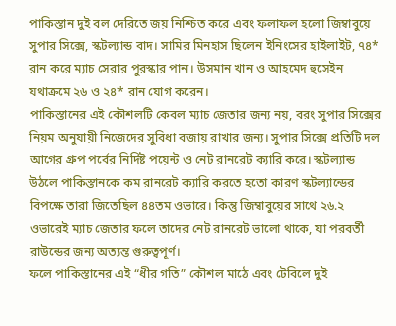পাকিস্তান দুই বল দেরিতে জয় নিশ্চিত করে এবং ফলাফল হলো জিম্বাবুয়ে সুপার সিক্সে, স্কটল্যান্ড বাদ। সামির মিনহাস ছিলেন ইনিংসের হাইলাইট, ৭৪* রান করে ম্যাচ সেরার পুরস্কার পান। উসমান খান ও আহমেদ হুসেইন যথাক্রমে ২৬ ও ২৪* রান যোগ করেন।
পাকিস্তানের এই কৌশলটি কেবল ম্যাচ জেতার জন্য নয়, বরং সুপার সিক্সের নিয়ম অনুযায়ী নিজেদের সুবিধা বজায় রাখার জন্য। সুপার সিক্সে প্রতিটি দল আগের গ্রুপ পর্বের নির্দিষ্ট পয়েন্ট ও নেট রানরেট ক্যারি করে। স্কটল্যান্ড উঠলে পাকিস্তানকে কম রানরেট ক্যারি করতে হতো কারণ স্কটল্যান্ডের বিপক্ষে তারা জিতেছিল ৪৪তম ওভারে। কিন্তু জিম্বাবুয়ের সাথে ২৬.২ ওভারেই ম্যাচ জেতার ফলে তাদের নেট রানরেট ভালো থাকে, যা পরবর্তী রাউন্ডের জন্য অত্যন্ত গুরুত্বপূর্ণ।
ফলে পাকিস্তানের এই “ধীর গতি” কৌশল মাঠে এবং টেবিলে দুই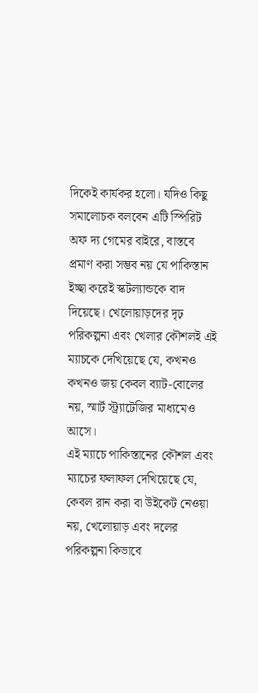দিকেই কার্যকর হলো। যদিও কিছু সমালোচক বলবেন এটি স্পিরিট অফ দ্য গেমের বাইরে, বাস্তবে প্রমাণ করা সম্ভব নয় যে পাকিস্তান ইচ্ছা করেই স্কটল্যান্ডকে বাদ দিয়েছে। খেলোয়াড়দের দৃঢ় পরিকল্পনা এবং খেলার কৌশলই এই ম্যাচকে দেখিয়েছে যে, কখনও কখনও জয় কেবল ব্যাট-বোলের নয়, স্মার্ট স্ট্র্যাটেজির মাধ্যমেও আসে।
এই ম্যাচে পাকিস্তানের কৌশল এবং ম্যাচের ফলাফল দেখিয়েছে যে, কেবল রান করা বা উইকেট নেওয়া নয়, খেলোয়াড় এবং দলের পরিকল্পনা কিভাবে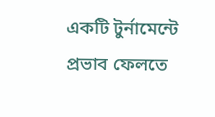একটি টুর্নামেন্টে প্রভাব ফেলতে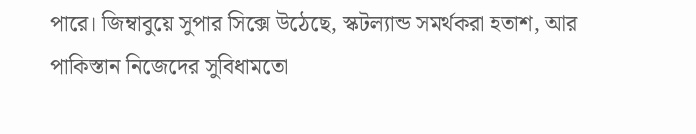পারে। জিম্বাবুয়ে সুপার সিক্সে উঠেছে, স্কটল্যান্ড সমর্থকরা হতাশ, আর পাকিস্তান নিজেদের সুবিধামতো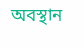অবস্থান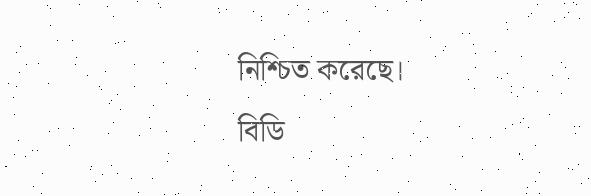নিশ্চিত করেছে।
বিডি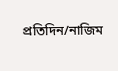প্রতিদিন/নাজিম